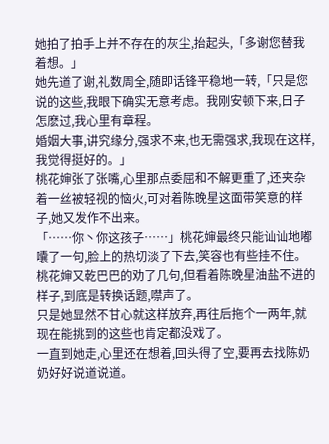她拍了拍手上并不存在的灰尘,抬起头,「多谢您替我着想。」
她先道了谢,礼数周全,随即话锋平稳地一转,「只是您说的这些,我眼下确实无意考虑。我刚安顿下来,日子怎麽过,我心里有章程。
婚姻大事,讲究缘分,强求不来,也无需强求,我现在这样,我觉得挺好的。」
桃花婶张了张嘴,心里那点委屈和不解更重了,还夹杂着一丝被轻视的恼火,可对着陈晚星这面带笑意的样子,她又发作不出来。
「……你丶你这孩子……」桃花婶最终只能讪讪地嘟囔了一句,脸上的热切淡了下去,笑容也有些挂不住。
桃花婶又乾巴巴的劝了几句,但看着陈晚星油盐不进的样子,到底是转换话题,噤声了。
只是她显然不甘心就这样放弃,再往后拖个一两年,就现在能挑到的这些也肯定都没戏了。
一直到她走,心里还在想着,回头得了空,要再去找陈奶奶好好说道说道。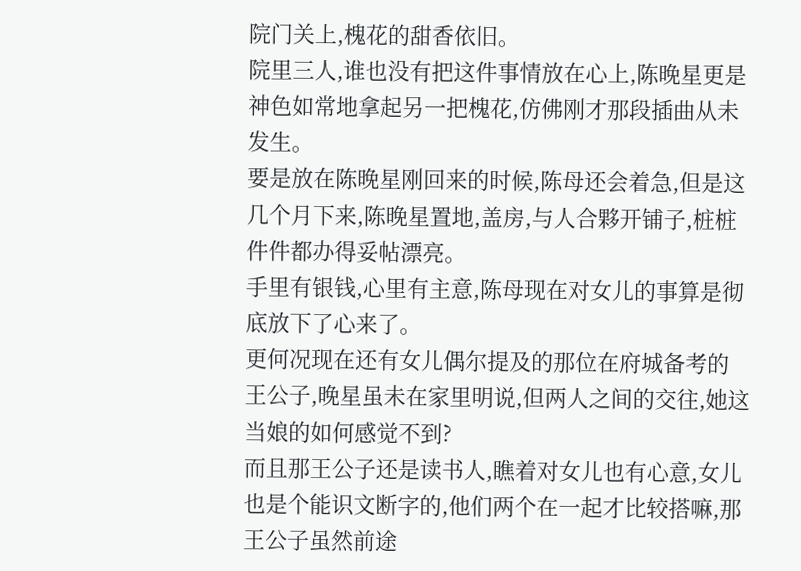院门关上,槐花的甜香依旧。
院里三人,谁也没有把这件事情放在心上,陈晚星更是神色如常地拿起另一把槐花,仿佛刚才那段插曲从未发生。
要是放在陈晚星刚回来的时候,陈母还会着急,但是这几个月下来,陈晚星置地,盖房,与人合夥开铺子,桩桩件件都办得妥帖漂亮。
手里有银钱,心里有主意,陈母现在对女儿的事算是彻底放下了心来了。
更何况现在还有女儿偶尔提及的那位在府城备考的王公子,晚星虽未在家里明说,但两人之间的交往,她这当娘的如何感觉不到?
而且那王公子还是读书人,瞧着对女儿也有心意,女儿也是个能识文断字的,他们两个在一起才比较搭嘛,那王公子虽然前途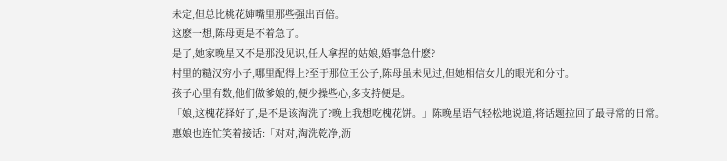未定,但总比桃花婶嘴里那些强出百倍。
这麽一想,陈母更是不着急了。
是了,她家晚星又不是那没见识,任人拿捏的姑娘,婚事急什麽?
村里的糙汉穷小子,哪里配得上?至于那位王公子,陈母虽未见过,但她相信女儿的眼光和分寸。
孩子心里有数,他们做爹娘的,便少操些心,多支持便是。
「娘,这槐花择好了,是不是该淘洗了?晚上我想吃槐花饼。」陈晚星语气轻松地说道,将话题拉回了最寻常的日常。
惠娘也连忙笑着接话:「对对,淘洗乾净,沥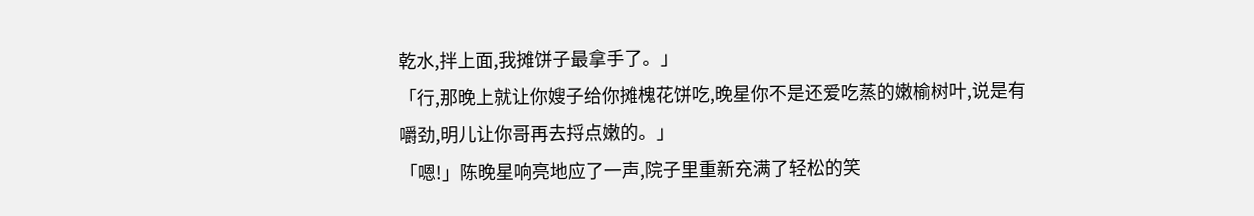乾水,拌上面,我摊饼子最拿手了。」
「行,那晚上就让你嫂子给你摊槐花饼吃,晚星你不是还爱吃蒸的嫩榆树叶,说是有嚼劲,明儿让你哥再去捋点嫩的。」
「嗯!」陈晚星响亮地应了一声,院子里重新充满了轻松的笑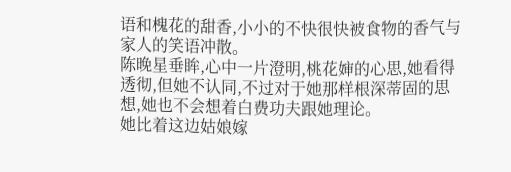语和槐花的甜香,小小的不快很快被食物的香气与家人的笑语冲散。
陈晚星垂眸,心中一片澄明,桃花婶的心思,她看得透彻,但她不认同,不过对于她那样根深蒂固的思想,她也不会想着白费功夫跟她理论。
她比着这边姑娘嫁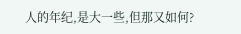人的年纪,是大一些,但那又如何?